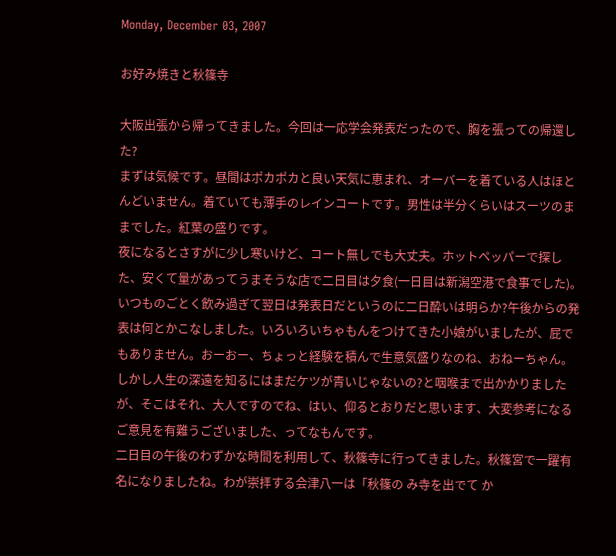Monday, December 03, 2007

お好み焼きと秋篠寺

大阪出張から帰ってきました。今回は一応学会発表だったので、胸を張っての帰還した?
まずは気候です。昼間はポカポカと良い天気に恵まれ、オーバーを着ている人はほとんどいません。着ていても薄手のレインコートです。男性は半分くらいはスーツのままでした。紅葉の盛りです。
夜になるとさすがに少し寒いけど、コート無しでも大丈夫。ホットペッパーで探した、安くて量があってうまそうな店で二日目は夕食(一日目は新潟空港で食事でした)。いつものごとく飲み過ぎて翌日は発表日だというのに二日酔いは明らか?午後からの発表は何とかこなしました。いろいろいちゃもんをつけてきた小娘がいましたが、屁でもありません。おーおー、ちょっと経験を積んで生意気盛りなのね、おねーちゃん。しかし人生の深遠を知るにはまだケツが青いじゃないの?と咽喉まで出かかりましたが、そこはそれ、大人ですのでね、はい、仰るとおりだと思います、大変参考になるご意見を有難うございました、ってなもんです。
二日目の午後のわずかな時間を利用して、秋篠寺に行ってきました。秋篠宮で一躍有名になりましたね。わが崇拝する会津八一は「秋篠の み寺を出でて か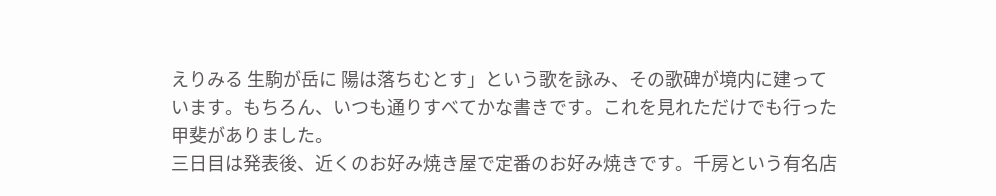えりみる 生駒が岳に 陽は落ちむとす」という歌を詠み、その歌碑が境内に建っています。もちろん、いつも通りすべてかな書きです。これを見れただけでも行った甲斐がありました。
三日目は発表後、近くのお好み焼き屋で定番のお好み焼きです。千房という有名店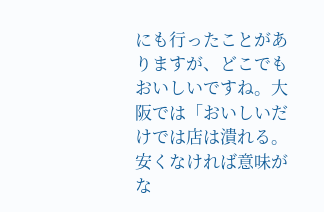にも行ったことがありますが、どこでもおいしいですね。大阪では「おいしいだけでは店は潰れる。安くなければ意味がな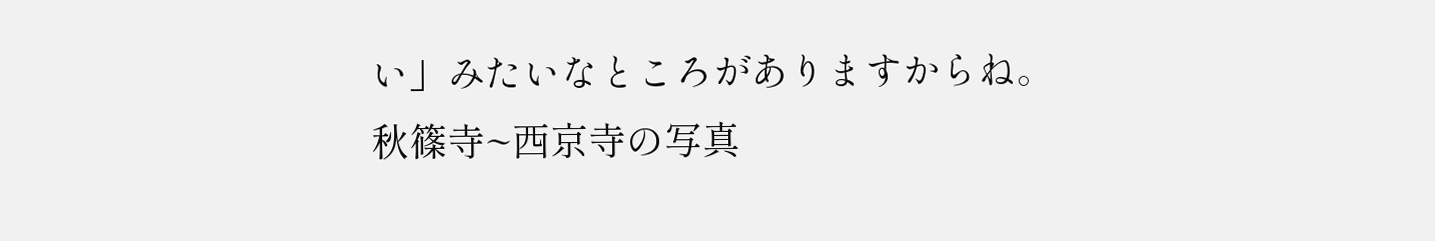い」みたいなところがありますからね。
秋篠寺~西京寺の写真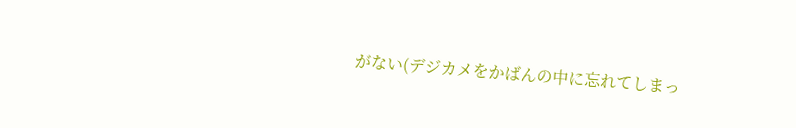がない(デジカメをかばんの中に忘れてしまっ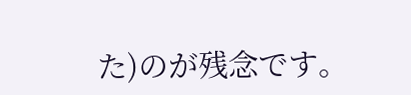た)のが残念です。